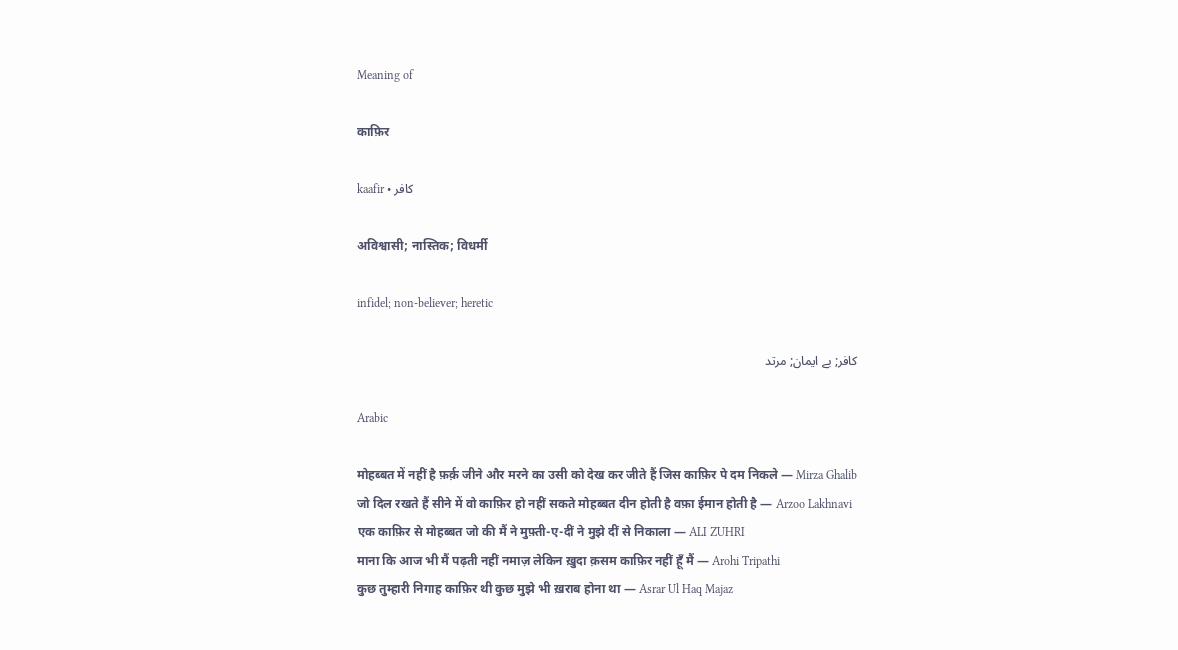Meaning of

काफ़िर

kaafir • کافر

अविश्वासी; नास्तिक; विधर्मी

infidel; non-believer; heretic

کافر; بے ایمان; مرتد

Arabic

मोहब्बत में नहीं है फ़र्क़ जीने और मरने का उसी को देख कर जीते हैं जिस काफ़िर पे दम निकले — Mirza Ghalib
जो दिल रखते हैं सीने में वो काफ़िर हो नहीं सकते मोहब्बत दीन होती है वफ़ा ईमान होती है — Arzoo Lakhnavi
एक काफ़िर से मोहब्बत जो की मैं ने मुफ़्ती-ए-दीं ने मुझे दीं से निकाला — ALI ZUHRI
माना कि आज भी मैं पढ़ती नहीं नमाज़ लेकिन ख़ुदा क़सम काफ़िर नहीं हूँ मैं — Arohi Tripathi
कुछ तुम्हारी निगाह काफ़िर थी कुछ मुझे भी ख़राब होना था — Asrar Ul Haq Majaz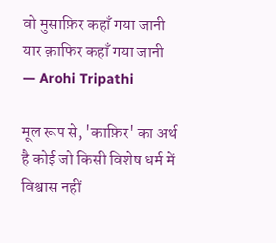वो मुसाफ़िर कहाँ गया जानी यार क़ाफिर कहाँ गया जानी — Arohi Tripathi

मूल रूप से, 'काफ़िर' का अर्थ है कोई जो किसी विशेष धर्म में विश्वास नहीं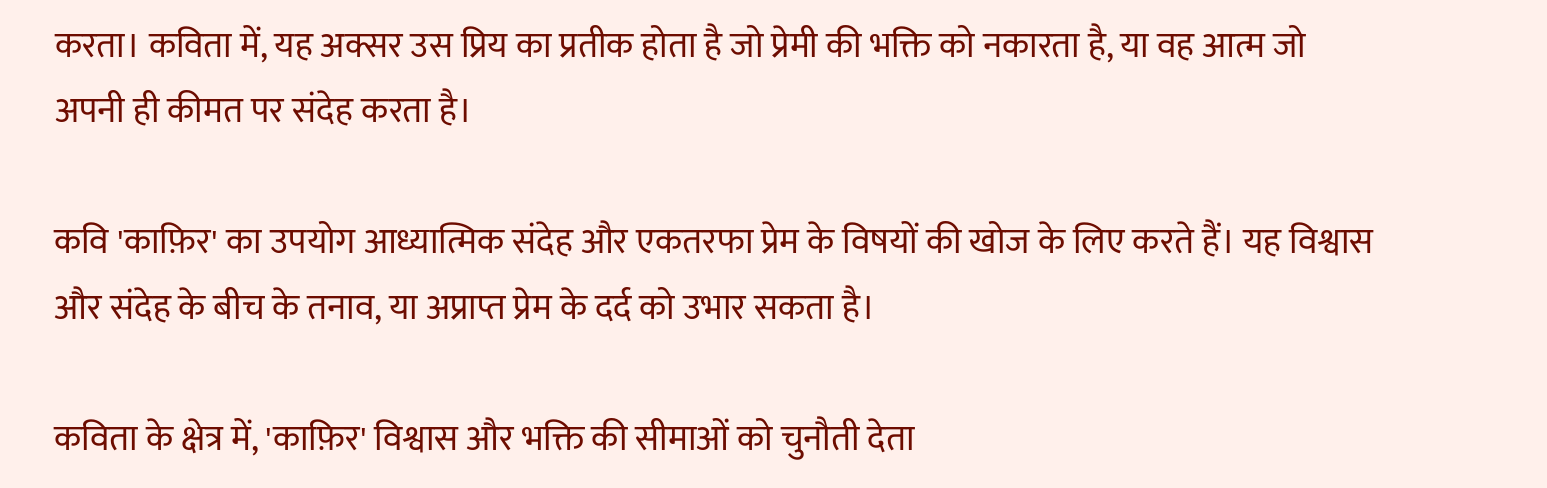करता। कविता में, यह अक्सर उस प्रिय का प्रतीक होता है जो प्रेमी की भक्ति को नकारता है, या वह आत्म जो अपनी ही कीमत पर संदेह करता है।

कवि 'काफ़िर' का उपयोग आध्यात्मिक संदेह और एकतरफा प्रेम के विषयों की खोज के लिए करते हैं। यह विश्वास और संदेह के बीच के तनाव, या अप्राप्त प्रेम के दर्द को उभार सकता है।

कविता के क्षेत्र में, 'काफ़िर' विश्वास और भक्ति की सीमाओं को चुनौती देता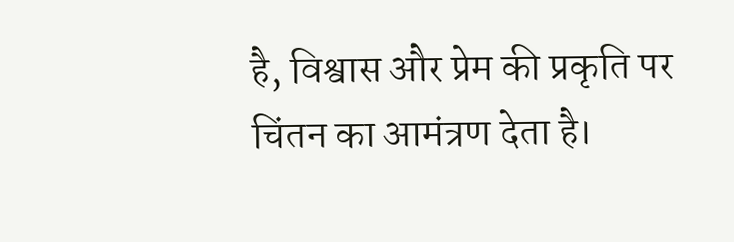है, विश्वास और प्रेम की प्रकृति पर चिंतन का आमंत्रण देता है।